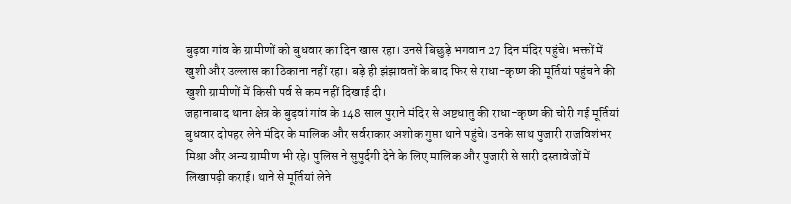बुढ़वा गांव के ग्रामीणों को बुधवार का दिन खास रहा। उनसे बिछुड़े भगवान 27 दिन मंदिर पहुंचे। भक्तों में खुशी और उल्लास का ठिकाना नहीं रहा। बड़े ही झंझावतों के बाद फिर से राधा-कृष्ण की मूर्तियां पहुंचने की खुशी ग्रामीणों में किसी पर्व से कम नहीं दिखाई दी।
जहानाबाद थाना क्षेत्र के बुढ़वां गांव के 148 साल पुराने मंदिर से अष्टधातु की राधा-कृष्ण की चोरी गई मूर्तियां बुधवार दोपहर लेने मंदिर के मालिक और सर्वराकार अशोक गुप्ता थाने पहुंचे। उनके साथ पुजारी राजविशंभर मिश्रा और अन्य ग्रामीण भी रहे। पुलिस ने सुपुर्दगी देने के लिए मालिक और पुजारी से सारी दस्तावेजों में लिखापढ़ी कराई। थाने से मूर्तियां लेने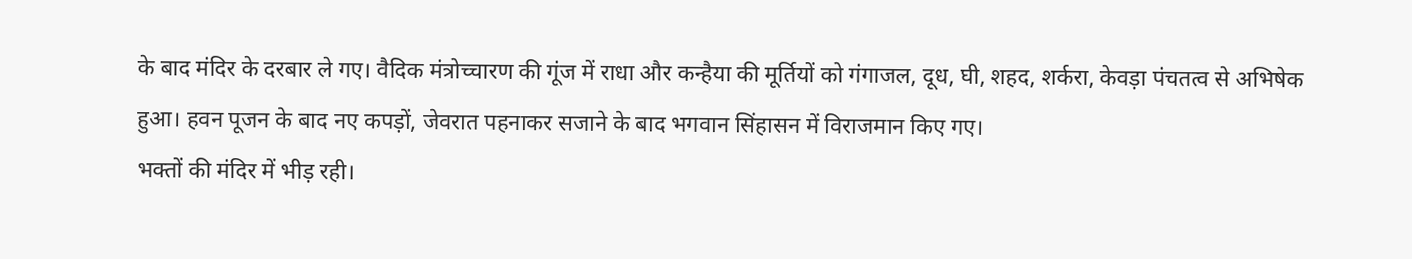के बाद मंदिर के दरबार ले गए। वैदिक मंत्रोच्चारण की गूंज में राधा और कन्हैया की मूर्तियों को गंगाजल, दूध, घी, शहद, शर्करा, केवड़ा पंचतत्व से अभिषेक हुआ। हवन पूजन के बाद नए कपड़ों, जेवरात पहनाकर सजाने के बाद भगवान सिंहासन में विराजमान किए गए।
भक्तों की मंदिर में भीड़ रही।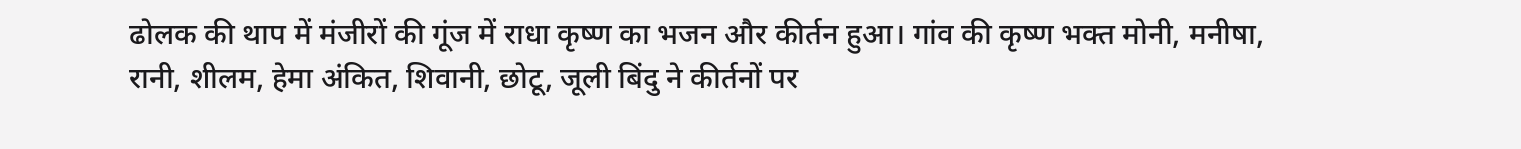ढोलक की थाप में मंजीरों की गूंज में राधा कृष्ण का भजन और कीर्तन हुआ। गांव की कृष्ण भक्त मोनी, मनीषा, रानी, शीलम, हेमा अंकित, शिवानी, छोटू, जूली बिंदु ने कीर्तनों पर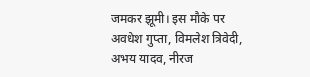जमकर झूमी। इस मौके पर अवधेश गुप्ता, विमलेश त्रिवेदी, अभय यादव, नीरज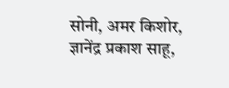सोनी, अमर किशोर, ज्ञानेंद्र प्रकाश साहू,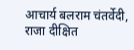आचार्य बलराम चंतर्वेदी, राजा दीक्षित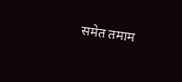समेत तमाम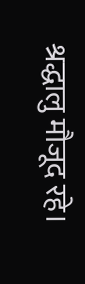श्रद्धालु मौजूद रहे।